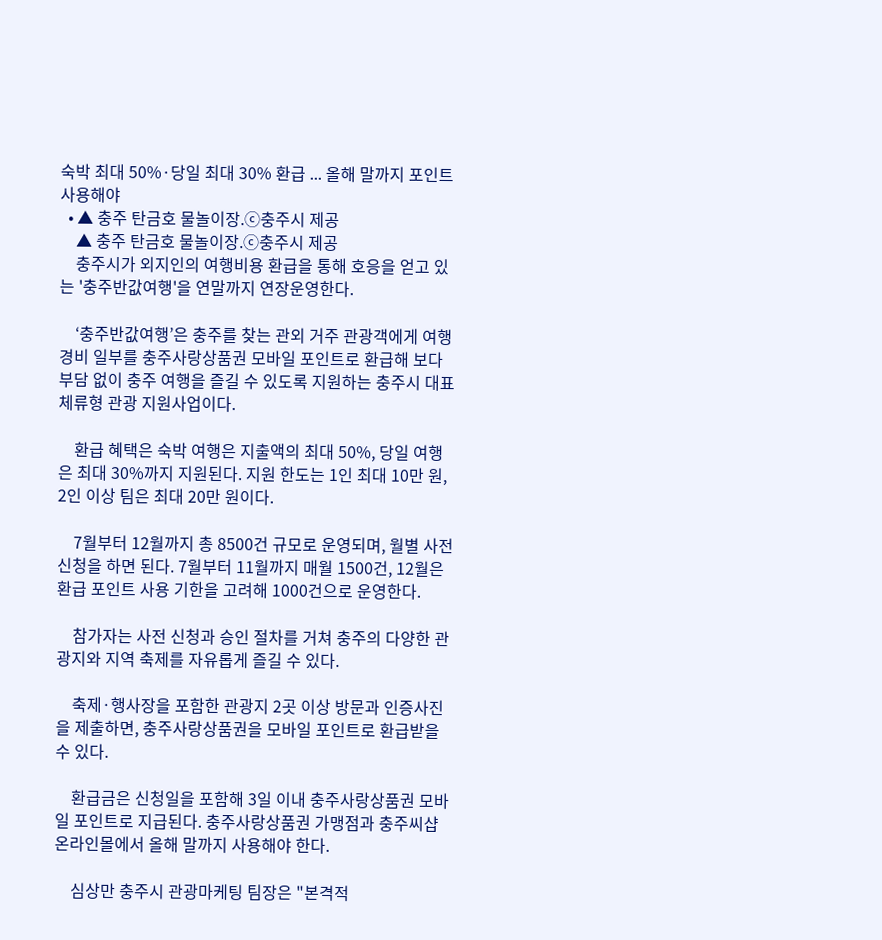숙박 최대 50%·당일 최대 30% 환급 ... 올해 말까지 포인트 사용해야
  • ▲ 충주 탄금호 물놀이장.ⓒ충주시 제공
    ▲ 충주 탄금호 물놀이장.ⓒ충주시 제공
    충주시가 외지인의 여행비용 환급을 통해 호응을 얻고 있는 '충주반값여행'을 연말까지 연장운영한다.

    ‘충주반값여행’은 충주를 찾는 관외 거주 관광객에게 여행 경비 일부를 충주사랑상품권 모바일 포인트로 환급해 보다 부담 없이 충주 여행을 즐길 수 있도록 지원하는 충주시 대표 체류형 관광 지원사업이다.

    환급 혜택은 숙박 여행은 지출액의 최대 50%, 당일 여행은 최대 30%까지 지원된다. 지원 한도는 1인 최대 10만 원, 2인 이상 팀은 최대 20만 원이다.

    7월부터 12월까지 총 8500건 규모로 운영되며, 월별 사전 신청을 하면 된다. 7월부터 11월까지 매월 1500건, 12월은 환급 포인트 사용 기한을 고려해 1000건으로 운영한다.

    참가자는 사전 신청과 승인 절차를 거쳐 충주의 다양한 관광지와 지역 축제를 자유롭게 즐길 수 있다.

    축제·행사장을 포함한 관광지 2곳 이상 방문과 인증사진을 제출하면, 충주사랑상품권을 모바일 포인트로 환급받을 수 있다.

    환급금은 신청일을 포함해 3일 이내 충주사랑상품권 모바일 포인트로 지급된다. 충주사랑상품권 가맹점과 충주씨샵 온라인몰에서 올해 말까지 사용해야 한다.

    심상만 충주시 관광마케팅 팀장은 "본격적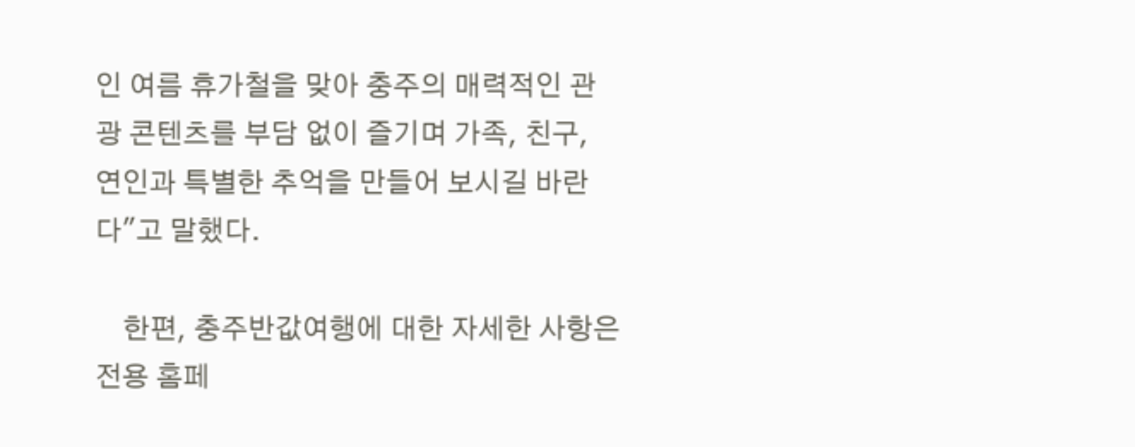인 여름 휴가철을 맞아 충주의 매력적인 관광 콘텐츠를 부담 없이 즐기며 가족, 친구, 연인과 특별한 추억을 만들어 보시길 바란다"고 말했다.

    한편, 충주반값여행에 대한 자세한 사항은 전용 홈페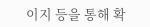이지 등을 통해 확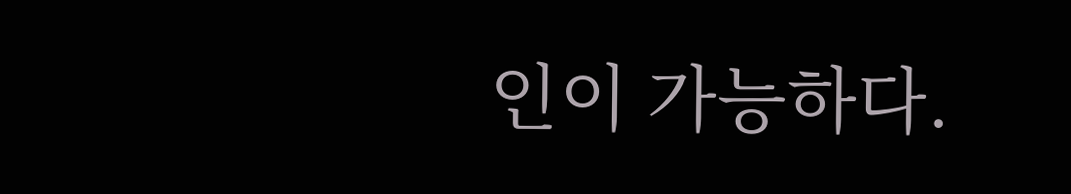인이 가능하다.